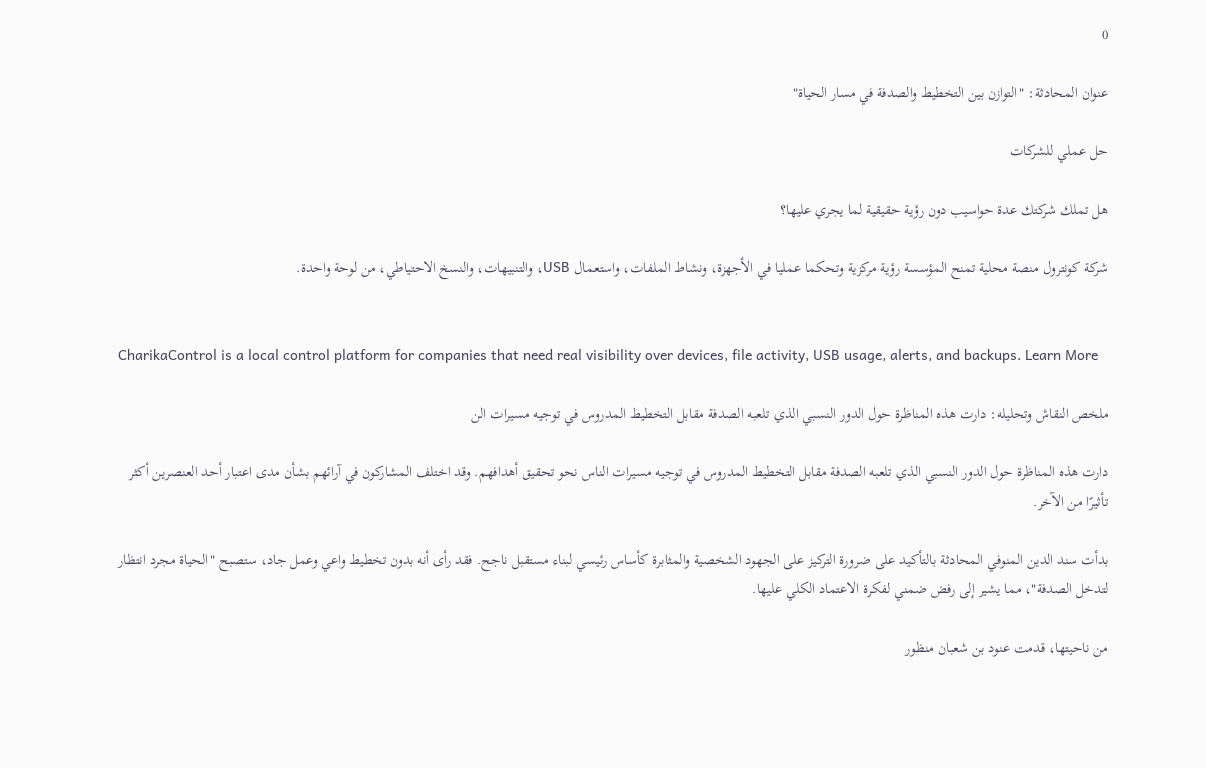0

عنوان المحادثة: "التوازن بين التخطيط والصدفة في مسار الحياة"

حل عملي للشركات

هل تملك شركتك عدة حواسيب دون رؤية حقيقية لما يجري عليها؟

شركة كونترول منصة محلية تمنح المؤسسة رؤية مركزية وتحكما عمليا في الأجهزة، ونشاط الملفات، واستعمال USB، والتنبيهات، والنسخ الاحتياطي، من لوحة واحدة.


CharikaControl is a local control platform for companies that need real visibility over devices, file activity, USB usage, alerts, and backups. Learn More

ملخص النقاش وتحليله: دارت هذه المناظرة حول الدور النسبي الذي تلعبه الصدفة مقابل التخطيط المدروس في توجيه مسيرات الن

دارت هذه المناظرة حول الدور النسبي الذي تلعبه الصدفة مقابل التخطيط المدروس في توجيه مسيرات الناس نحو تحقيق أهدافهم. وقد اختلف المشاركون في آرائهم بشأن مدى اعتبار أحد العنصرين أكثر تأثيرًا من الآخر.

بدأت سند الدين المنوفي المحادثة بالتأكيد على ضرورة التركيز على الجهود الشخصية والمثابرة كأساس رئيسي لبناء مستقبل ناجح. فقد رأى أنه بدون تخطيط واعي وعمل جاد، ستصبح "الحياة مجرد انتظار لتدخل الصدفة"، مما يشير إلى رفض ضمني لفكرة الاعتماد الكلي عليها.

من ناحيتها، قدمت عنود بن شعبان منظور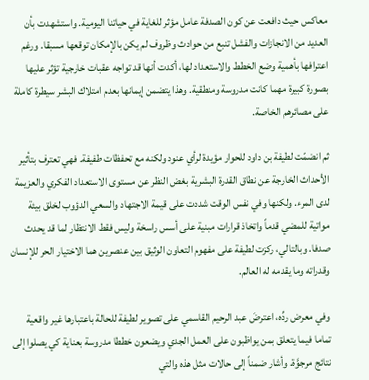معاكس حيث دافعت عن كون الصدفة عامل مؤثر للغاية في حياتنا اليومية. واستشهدت بأن العديد من الانجازات والفشل تنبع من حوادث وظروف لم يكن بالإمكان توقعها مسبقا. ورغم اعترافها بأهمية وضع الخطط والاستعداد لها، أكدت أنها قد تواجه عقبات خارجية تؤثر عليها بصورة كبيرة مهما كانت مدروسة ومنطقية. وهذا يتضمن إيمانها بعدم امتلاك البشر سيطرة كاملة على مصائرهم الخاصة.

ثم انضمّت لطيفة بن داود للحوار مؤيدة لرأي عنود ولكنه مع تحفظات طفيفة. فهي تعترف بتأثير الأحداث الخارجة عن نطاق القدرة البشرية بغض النظر عن مستوى الاستعداد الفكري والعزيمة لدى المرء. ولكنها وفي نفس الوقت شددت على قيمة الاجتهاد والسعي الدؤوب لخلق بيئة مواتية للمضي قدماً واتخاذ قرارات مبنية على أسس راسخة وليس فقط الانتظار لما قد يحدث صدفا. وبالتالي، ركزت لطيفة على مفهوم التعاون الوثيق بين عنصرين هما الاختيار الحر للإنسان وقدراته وما يقدمه له العالم.

وفي معرض ردِّه، اعترضَ عبد الرحيم القاسمي على تصوير لطيفة للحالة باعتبارها غير واقعية تماما فيما يتعلق بمن يواظبون على العمل الجدي ويضعون خططا مدروسة بعناية كي يصلوا إلى نتائج مرجوَّة. وأشار ضمناً إلى حالات مثل هذه والتي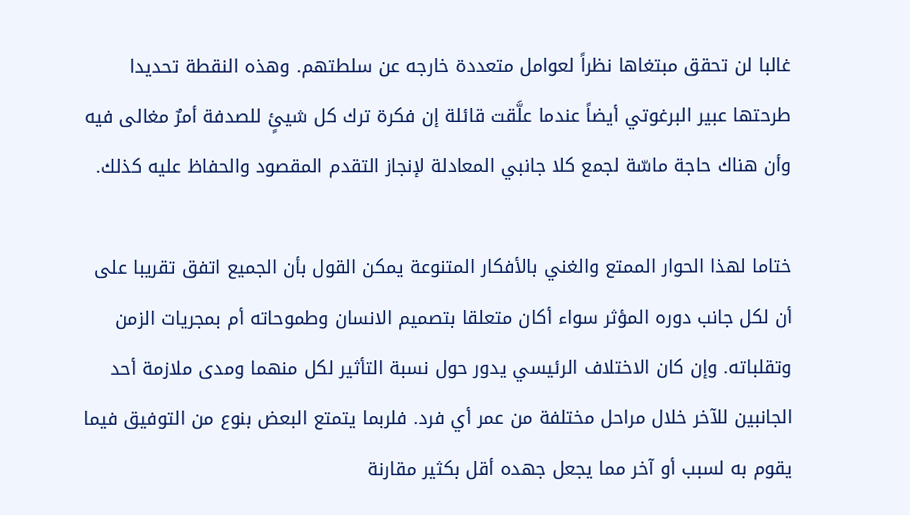غالبا لن تحقق مبتغاها نظراً لعوامل متعددة خارجه عن سلطتهم. وهذه النقطة تحديدا طرحتها عبير البرغوتي أيضاً عندما علَّقت قائلة إن فكرة ترك كل شيئٍ للصدفة أمرٌ مغالى فيه وأن هناك حاجة ماسّة لجمع كلا جانبي المعادلة لإنجاز التقدم المقصود والحفاظ عليه كذلك.

ختاما لهذا الحوار الممتع والغني بالأفكار المتنوعة يمكن القول بأن الجميع اتفق تقريبا على أن لكل جانب دوره المؤثر سواء أكان متعلقا بتصميم الانسان وطموحاته أم بمجريات الزمن وتقلباته. وإن كان الاختلاف الرئيسي يدور حول نسبة التأثير لكل منهما ومدى ملازمة أحد الجانبين للآخر خلال مراحل مختلفة من عمر أي فرد. فلربما يتمتع البعض بنوع من التوفيق فيما يقوم به لسبب أو آخر مما يجعل جهده أقل بكثير مقارنة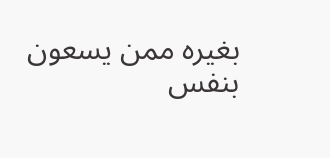بغيره ممن يسعون بنفس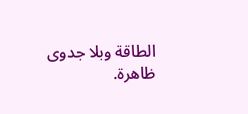الطاقة وبلا جدوى ظاهرة.